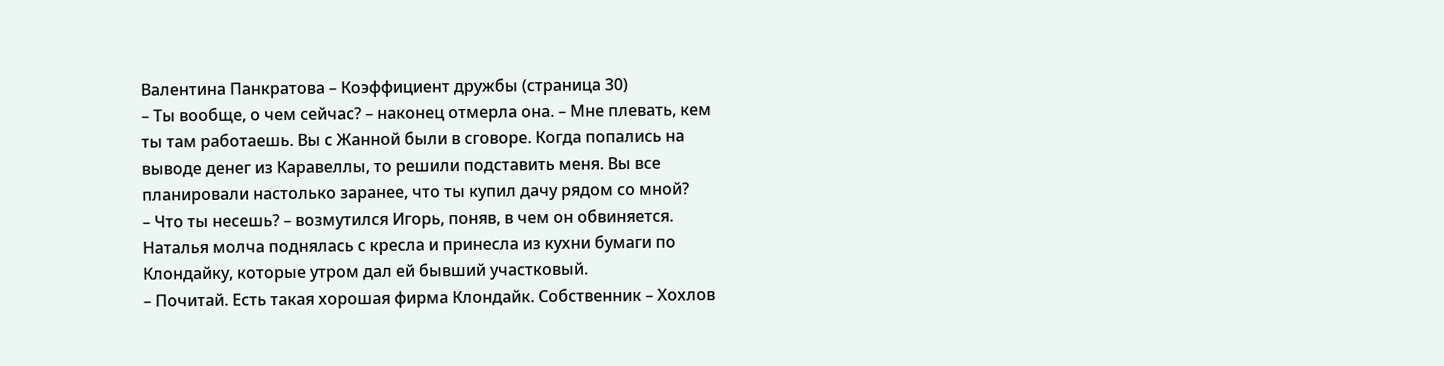Валентина Панкратова – Коэффициент дружбы (страница 30)
– Ты вообще, о чем сейчас? – наконец отмерла она. – Мне плевать, кем ты там работаешь. Вы с Жанной были в сговоре. Когда попались на выводе денег из Каравеллы, то решили подставить меня. Вы все планировали настолько заранее, что ты купил дачу рядом со мной?
– Что ты несешь? – возмутился Игорь, поняв, в чем он обвиняется.
Наталья молча поднялась с кресла и принесла из кухни бумаги по Клондайку, которые утром дал ей бывший участковый.
– Почитай. Есть такая хорошая фирма Клондайк. Собственник – Хохлов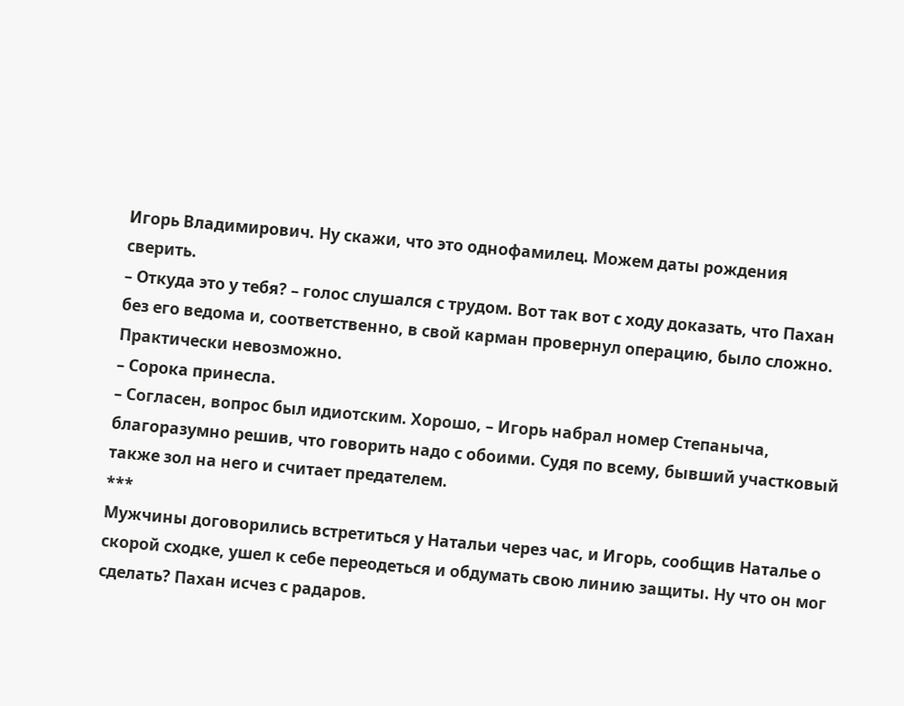Игорь Владимирович. Ну скажи, что это однофамилец. Можем даты рождения сверить.
– Откуда это у тебя? – голос слушался с трудом. Вот так вот с ходу доказать, что Пахан без его ведома и, соответственно, в свой карман провернул операцию, было сложно. Практически невозможно.
– Сорока принесла.
– Согласен, вопрос был идиотским. Хорошо, – Игорь набрал номер Степаныча, благоразумно решив, что говорить надо с обоими. Судя по всему, бывший участковый также зол на него и считает предателем.
***
Мужчины договорились встретиться у Натальи через час, и Игорь, сообщив Наталье о скорой сходке, ушел к себе переодеться и обдумать свою линию защиты. Ну что он мог сделать? Пахан исчез с радаров.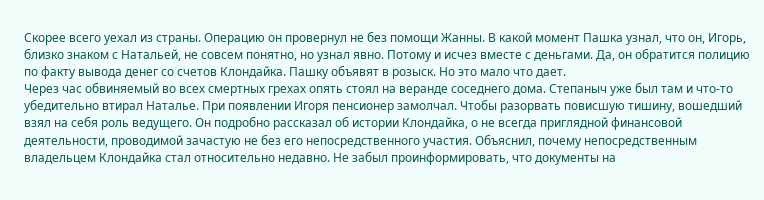Скорее всего уехал из страны. Операцию он провернул не без помощи Жанны. В какой момент Пашка узнал, что он, Игорь, близко знаком с Натальей, не совсем понятно, но узнал явно. Потому и исчез вместе с деньгами. Да, он обратится полицию по факту вывода денег со счетов Клондайка. Пашку объявят в розыск. Но это мало что дает.
Через час обвиняемый во всех смертных грехах опять стоял на веранде соседнего дома. Степаныч уже был там и что-то убедительно втирал Наталье. При появлении Игоря пенсионер замолчал. Чтобы разорвать повисшую тишину, вошедший взял на себя роль ведущего. Он подробно рассказал об истории Клондайка, о не всегда приглядной финансовой деятельности, проводимой зачастую не без его непосредственного участия. Объяснил, почему непосредственным владельцем Клондайка стал относительно недавно. Не забыл проинформировать, что документы на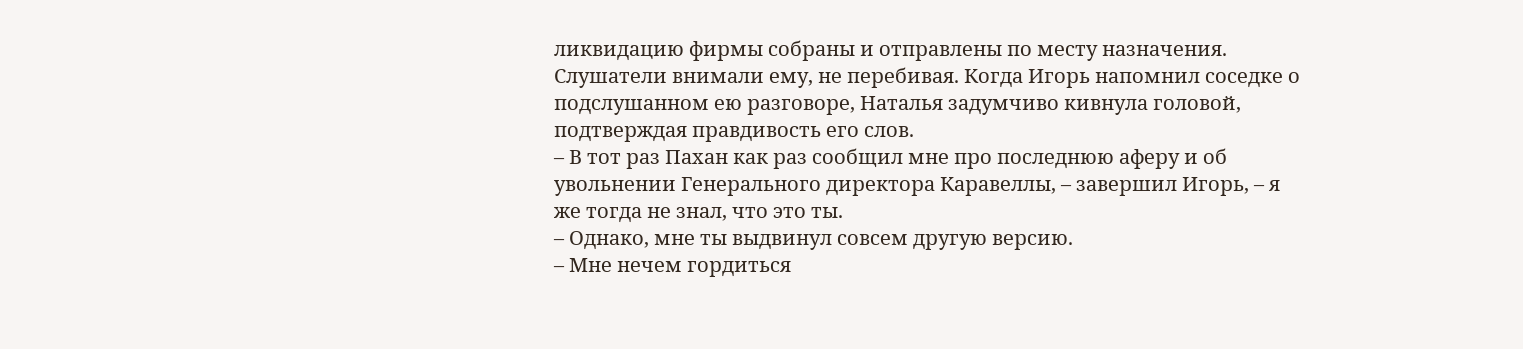ликвидацию фирмы собраны и отправлены по месту назначения. Слушатели внимали ему, не перебивая. Когда Игорь напомнил соседке о подслушанном ею разговоре, Наталья задумчиво кивнула головой, подтверждая правдивость его слов.
– В тот раз Пахан как раз сообщил мне про последнюю аферу и об увольнении Генерального директора Каравеллы, – завершил Игорь, – я же тогда не знал, что это ты.
– Однако, мне ты выдвинул совсем другую версию.
– Мне нечем гордиться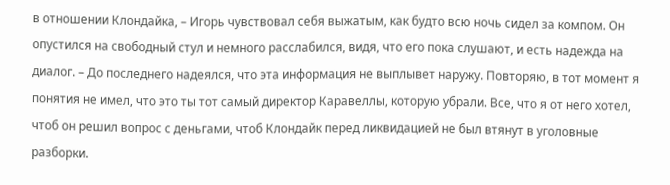в отношении Клондайка, – Игорь чувствовал себя выжатым, как будто всю ночь сидел за компом. Он опустился на свободный стул и немного расслабился, видя, что его пока слушают, и есть надежда на диалог. – До последнего надеялся, что эта информация не выплывет наружу. Повторяю, в тот момент я понятия не имел, что это ты тот самый директор Каравеллы, которую убрали. Все, что я от него хотел, чтоб он решил вопрос с деньгами, чтоб Клондайк перед ликвидацией не был втянут в уголовные разборки.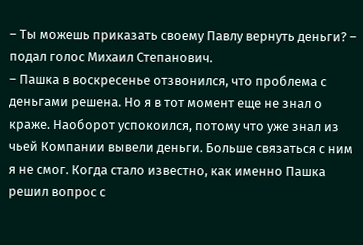– Ты можешь приказать своему Павлу вернуть деньги? – подал голос Михаил Степанович.
– Пашка в воскресенье отзвонился, что проблема с деньгами решена. Но я в тот момент еще не знал о краже. Наоборот успокоился, потому что уже знал из чьей Компании вывели деньги. Больше связаться с ним я не смог. Когда стало известно, как именно Пашка решил вопрос с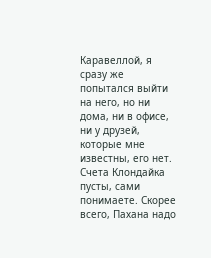Каравеллой, я сразу же попытался выйти на него, но ни дома, ни в офисе, ни у друзей, которые мне известны, его нет. Счета Клондайка пусты, сами понимаете. Скорее всего, Пахана надо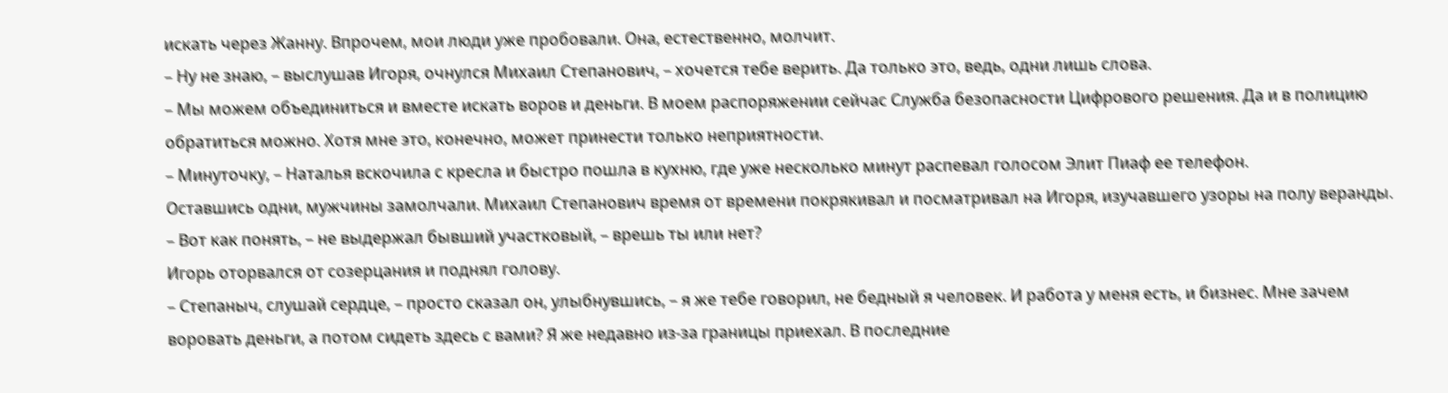искать через Жанну. Впрочем, мои люди уже пробовали. Она, естественно, молчит.
– Ну не знаю, – выслушав Игоря, очнулся Михаил Степанович, – хочется тебе верить. Да только это, ведь, одни лишь слова.
– Мы можем объединиться и вместе искать воров и деньги. В моем распоряжении сейчас Служба безопасности Цифрового решения. Да и в полицию обратиться можно. Хотя мне это, конечно, может принести только неприятности.
– Минуточку, – Наталья вскочила с кресла и быстро пошла в кухню, где уже несколько минут распевал голосом Элит Пиаф ее телефон.
Оставшись одни, мужчины замолчали. Михаил Степанович время от времени покрякивал и посматривал на Игоря, изучавшего узоры на полу веранды.
– Вот как понять, – не выдержал бывший участковый, – врешь ты или нет?
Игорь оторвался от созерцания и поднял голову.
– Степаныч, слушай сердце, – просто сказал он, улыбнувшись, – я же тебе говорил, не бедный я человек. И работа у меня есть, и бизнес. Мне зачем воровать деньги, а потом сидеть здесь с вами? Я же недавно из-за границы приехал. В последние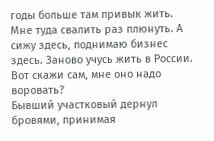годы больше там привык жить. Мне туда свалить раз плюнуть. А сижу здесь, поднимаю бизнес здесь. Заново учусь жить в России. Вот скажи сам, мне оно надо воровать?
Бывший участковый дернул бровями, принимая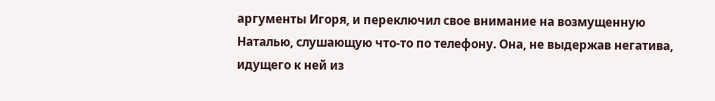аргументы Игоря, и переключил свое внимание на возмущенную Наталью, слушающую что-то по телефону. Она, не выдержав негатива, идущего к ней из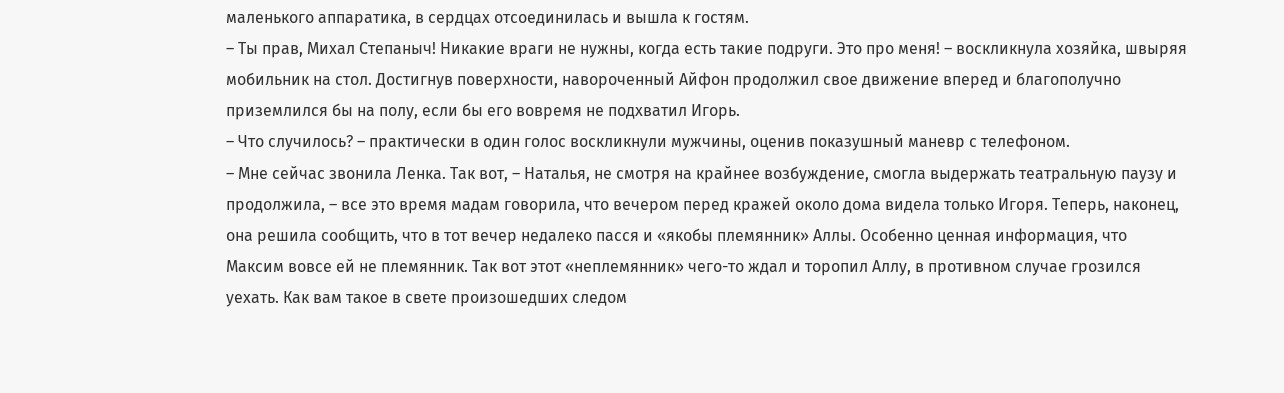маленького аппаратика, в сердцах отсоединилась и вышла к гостям.
– Ты прав, Михал Степаныч! Никакие враги не нужны, когда есть такие подруги. Это про меня! – воскликнула хозяйка, швыряя мобильник на стол. Достигнув поверхности, навороченный Айфон продолжил свое движение вперед и благополучно приземлился бы на полу, если бы его вовремя не подхватил Игорь.
– Что случилось? – практически в один голос воскликнули мужчины, оценив показушный маневр с телефоном.
– Мне сейчас звонила Ленка. Так вот, – Наталья, не смотря на крайнее возбуждение, смогла выдержать театральную паузу и продолжила, – все это время мадам говорила, что вечером перед кражей около дома видела только Игоря. Теперь, наконец, она решила сообщить, что в тот вечер недалеко пасся и «якобы племянник» Аллы. Особенно ценная информация, что Максим вовсе ей не племянник. Так вот этот «неплемянник» чего-то ждал и торопил Аллу, в противном случае грозился уехать. Как вам такое в свете произошедших следом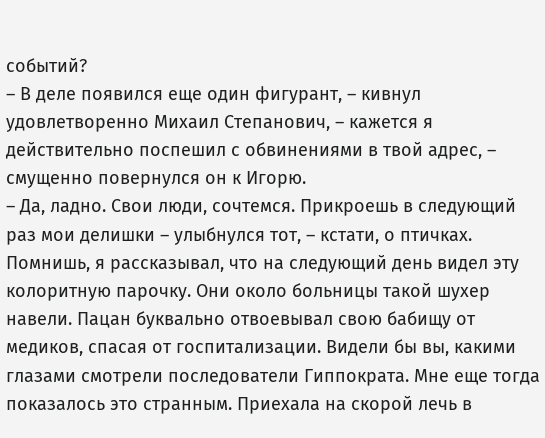событий?
– В деле появился еще один фигурант, – кивнул удовлетворенно Михаил Степанович, – кажется я действительно поспешил с обвинениями в твой адрес, – смущенно повернулся он к Игорю.
– Да, ладно. Свои люди, сочтемся. Прикроешь в следующий раз мои делишки – улыбнулся тот, – кстати, о птичках. Помнишь, я рассказывал, что на следующий день видел эту колоритную парочку. Они около больницы такой шухер навели. Пацан буквально отвоевывал свою бабищу от медиков, спасая от госпитализации. Видели бы вы, какими глазами смотрели последователи Гиппократа. Мне еще тогда показалось это странным. Приехала на скорой лечь в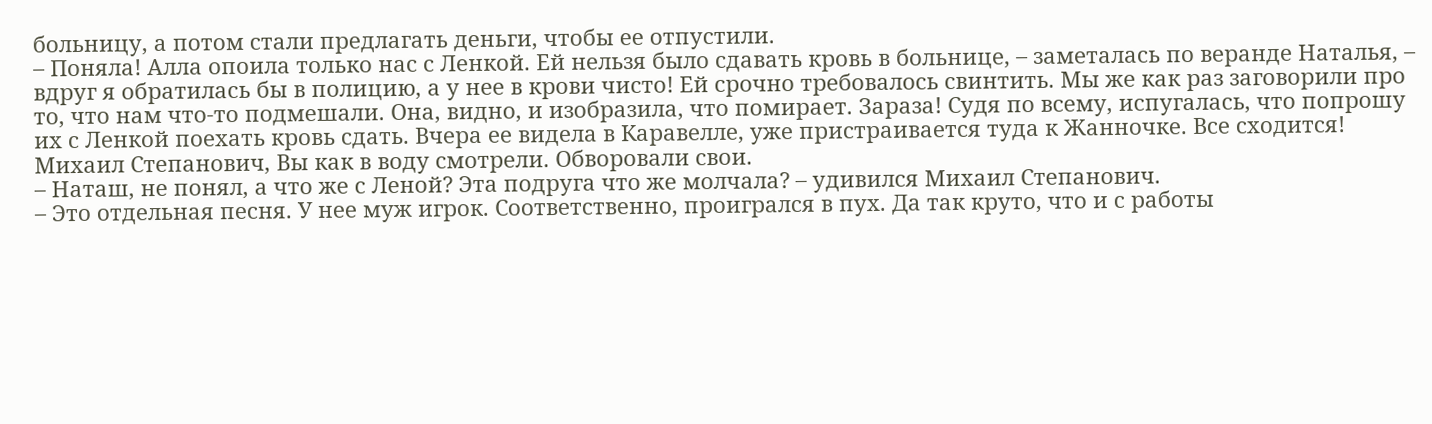больницу, а потом стали предлагать деньги, чтобы ее отпустили.
– Поняла! Алла опоила только нас с Ленкой. Ей нельзя было сдавать кровь в больнице, – заметалась по веранде Наталья, – вдруг я обратилась бы в полицию, а у нее в крови чисто! Ей срочно требовалось свинтить. Мы же как раз заговорили про то, что нам что-то подмешали. Она, видно, и изобразила, что помирает. Зараза! Судя по всему, испугалась, что попрошу их с Ленкой поехать кровь сдать. Вчера ее видела в Каравелле, уже пристраивается туда к Жанночке. Все сходится! Михаил Степанович, Вы как в воду смотрели. Обворовали свои.
– Наташ, не понял, а что же с Леной? Эта подруга что же молчала? – удивился Михаил Степанович.
– Это отдельная песня. У нее муж игрок. Соответственно, проигрался в пух. Да так круто, что и с работы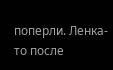поперли. Ленка-то после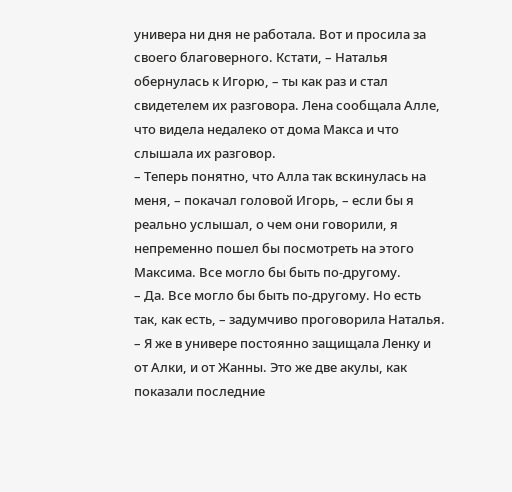универа ни дня не работала. Вот и просила за своего благоверного. Кстати, – Наталья обернулась к Игорю, – ты как раз и стал свидетелем их разговора. Лена сообщала Алле, что видела недалеко от дома Макса и что слышала их разговор.
– Теперь понятно, что Алла так вскинулась на меня, – покачал головой Игорь, – если бы я реально услышал, о чем они говорили, я непременно пошел бы посмотреть на этого Максима. Все могло бы быть по-другому.
– Да. Все могло бы быть по-другому. Но есть так, как есть, – задумчиво проговорила Наталья. – Я же в универе постоянно защищала Ленку и от Алки, и от Жанны. Это же две акулы, как показали последние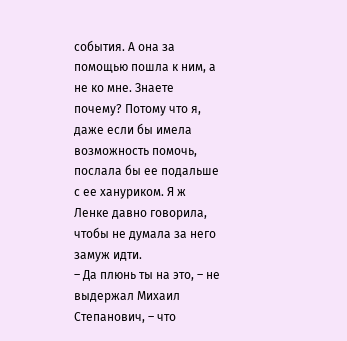события. А она за помощью пошла к ним, а не ко мне. Знаете почему? Потому что я, даже если бы имела возможность помочь, послала бы ее подальше с ее хануриком. Я ж Ленке давно говорила, чтобы не думала за него замуж идти.
– Да плюнь ты на это, – не выдержал Михаил Степанович, – что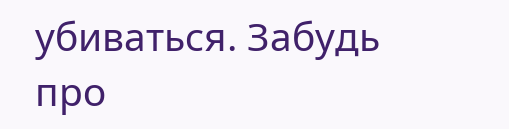убиваться. Забудь про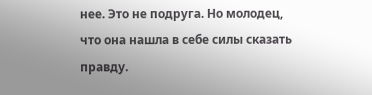нее. Это не подруга. Но молодец, что она нашла в себе силы сказать правду.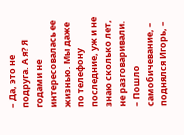– Да, это не подруга. А я? Я годами не интересовалась ее жизнью. Мы даже по телефону последние, уж и не знаю сколько лет, не разговаривали.
– Пошло самобичевание, – поднялся Игорь, –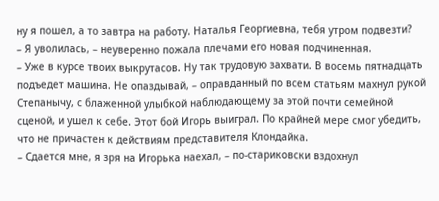ну я пошел, а то завтра на работу. Наталья Георгиевна, тебя утром подвезти?
– Я уволилась, – неуверенно пожала плечами его новая подчиненная.
– Уже в курсе твоих выкрутасов. Ну так трудовую захвати. В восемь пятнадцать подъедет машина. Не опаздывай, – оправданный по всем статьям махнул рукой Степанычу, с блаженной улыбкой наблюдающему за этой почти семейной сценой, и ушел к себе. Этот бой Игорь выиграл. По крайней мере смог убедить, что не причастен к действиям представителя Клондайка.
– Сдается мне, я зря на Игорька наехал, – по-стариковски вздохнул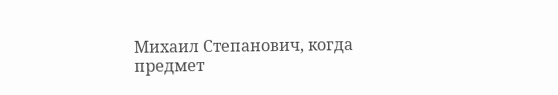Михаил Степанович, когда предмет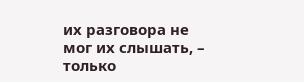их разговора не мог их слышать, – только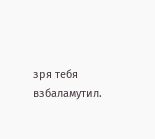зря тебя взбаламутил.